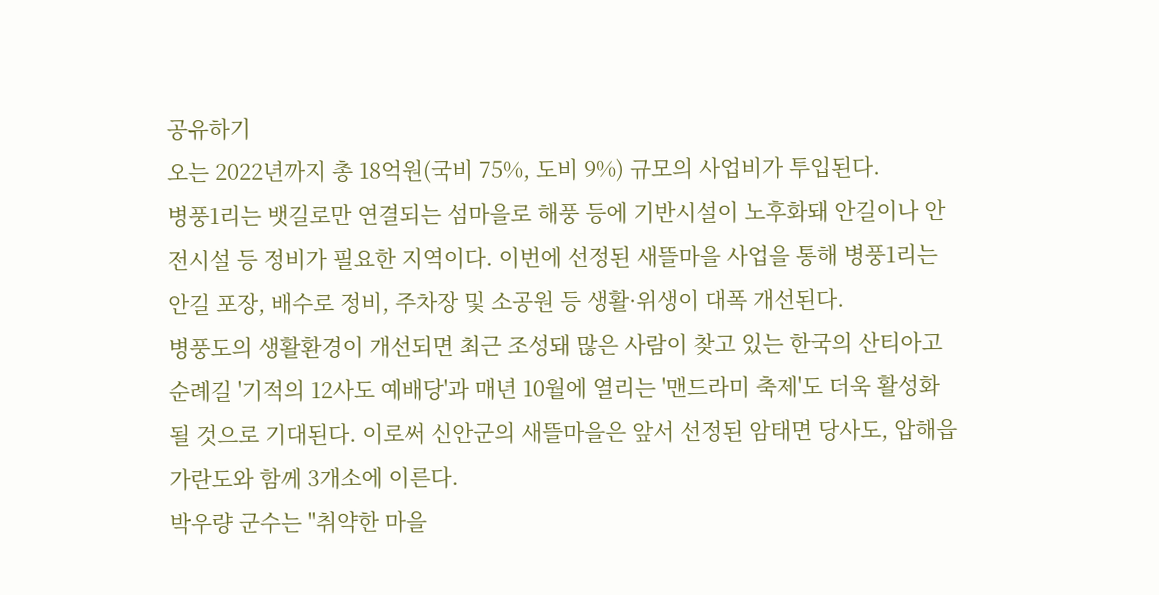공유하기
오는 2022년까지 총 18억원(국비 75%, 도비 9%) 규모의 사업비가 투입된다.
병풍1리는 뱃길로만 연결되는 섬마을로 해풍 등에 기반시설이 노후화돼 안길이나 안전시설 등 정비가 필요한 지역이다. 이번에 선정된 새뜰마을 사업을 통해 병풍1리는 안길 포장, 배수로 정비, 주차장 및 소공원 등 생활·위생이 대폭 개선된다.
병풍도의 생활환경이 개선되면 최근 조성돼 많은 사람이 찾고 있는 한국의 산티아고 순례길 '기적의 12사도 예배당'과 매년 10월에 열리는 '맨드라미 축제'도 더욱 활성화될 것으로 기대된다. 이로써 신안군의 새뜰마을은 앞서 선정된 암태면 당사도, 압해읍 가란도와 함께 3개소에 이른다.
박우량 군수는 "취약한 마을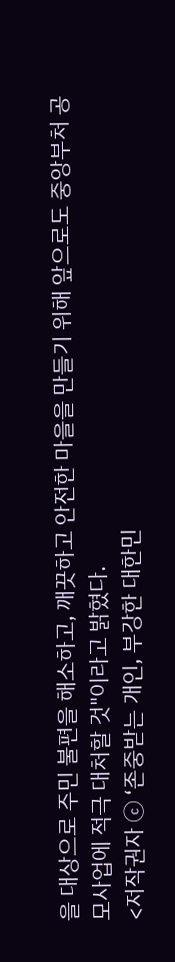을 대상으로 주민 불편을 해소하고, 깨끗하고 안전한 마을을 만들기 위해 앞으로도 중앙부처 공모사업에 적극 대처할 것"이라고 밝혔다.
<저작권자 ⓒ ‘존중받는 개인, 부강한 대한민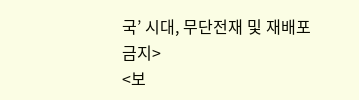국’ 시대, 무단전재 및 재배포 금지>
<보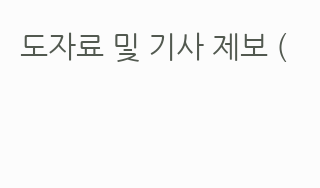도자료 및 기사 제보 (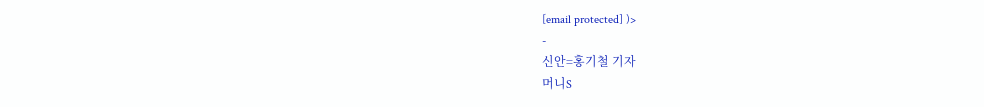[email protected] )>
-
신안=홍기철 기자
머니S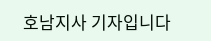호남지사 기자입니다